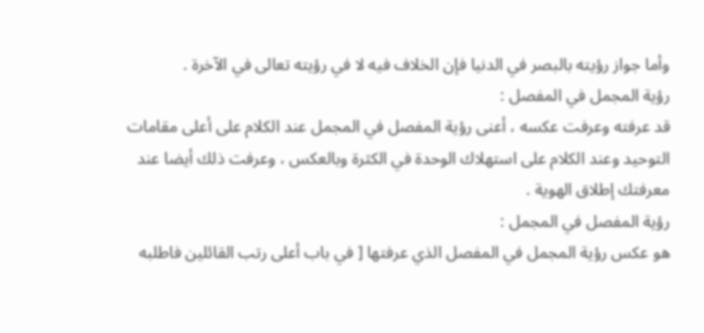وأما جواز رؤيته بالبصر في الدنيا فإن الخلاف فيه لا في رؤيته تعالى في الآخرة .
رؤية المجمل في المفصل :
قد عرفته وعرفت عكسه ، أعنى رؤية المفصل في المجمل عند الكلام على أعلى مقامات التوحيد وعند الكلام على استهلاك الوحدة في الكثرة وبالعكس ، وعرفت ذلك أيضا عند معرفتك إطلاق الهوية .
رؤية المفصل في المجمل :
هو عكس رؤية المجمل في المفصل الذي عرفتها [ في باب أعلى رتب القائلين فاطلبه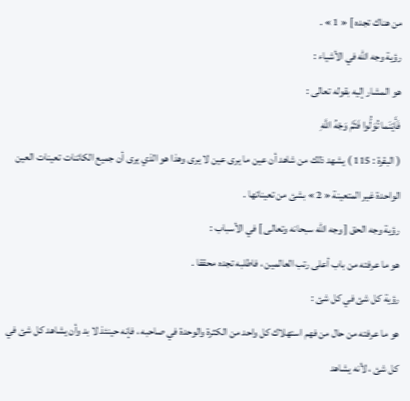من هناك تجده ] « 1 » .
رؤية وجه اللّه في الأشياء :
هو المشار إليه بقوله تعالى :
فَأَيْنَما تُوَلُّوا فَثَمَّ وَجْهُ اللَّهِ
( البقرة : 115 ) يشهد ذلك من شاهد أن عين ما يرى عين لا يرى وهذا هو الذي يرى أن جميع الكائنات تعينات العين الواحدة غير المتعينة « 2 » بشئ من تعيناتها .
رؤية وجه الحق [ وجه اللّه سبحانه وتعالى ] في الأسباب :
هو ما عرفته من باب أعلى رتب العالمين ، فاطلبه تجده محققا .
رؤية كل شئ في كل شئ :
هو ما عرفته من حال من فهم استهلاك كل واحد من الكثرة والوحدة في صاحبه ، فإنه حينئذ لا بد وأن يشاهد كل شئ في كل شئ ، لأنه يشاهد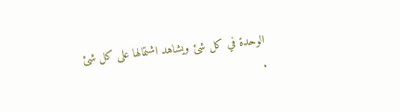الوحدة في كل شئ ويشاهد اشتمالها على كل شئ .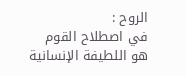الروح :
في اصطلاح القوم هو اللطيفة الإنسانية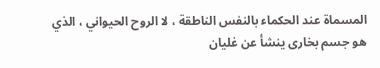المسماة عند الحكماء بالنفس الناطقة ، لا الروح الحيواني ، الذي هو جسم بخارى ينشأ عن غليان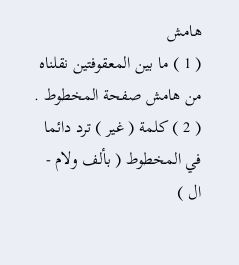هامش
( 1 ) ما بين المعقوفتين نقلناه من هامش صفحة المخطوط .
( 2 ) كلمة ( غير ) ترد دائما في المخطوط ( بألف ولام - ال )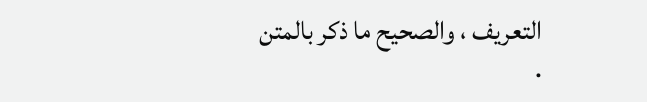التعريف ، والصحيح ما ذكر بالمتن .